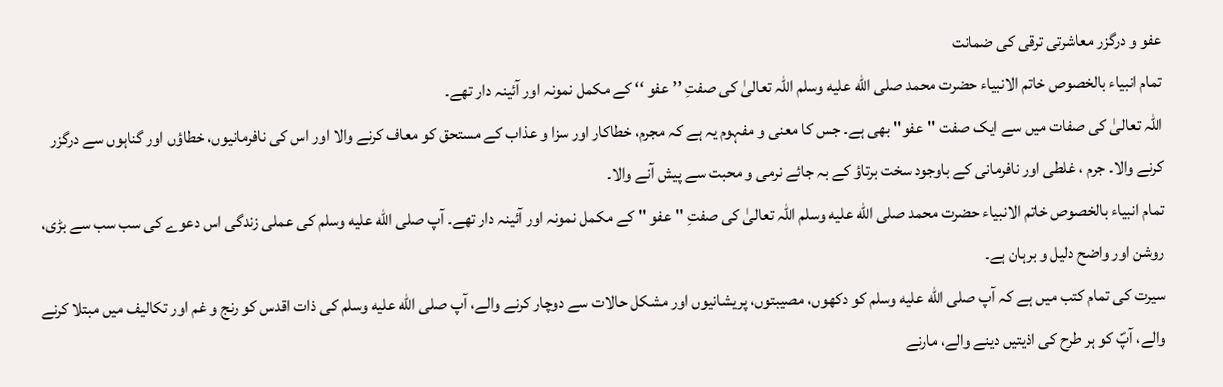عفو و درگزر معاشرتی ترقی کی ضمانت
تمام انبیاء بالخصوص خاتم الانبیاء حضرت محمد صلى الله عليه وسلم اللہ تعالیٰ کی صفتِ ’’عفو ‘‘ کے مکمل نمونہ اور آئینہ دار تھے۔
اللہ تعالیٰ کی صفات میں سے ایک صفت ''عفو'' بھی ہے۔ جس کا معنی و مفہوم یہ ہے کہ مجرم، خطاکار اور سزا و عذاب کے مستحق کو معاف کرنے والا اور اس کی نافرمانیوں، خطاؤں اور گناہوں سے درگزر کرنے والا۔ جرم ، غلطی اور نافرمانی کے باوجود سخت برتاؤ کے بہ جائے نرمی و محبت سے پیش آنے والا۔
تمام انبیاء بالخصوص خاتم الانبیاء حضرت محمد صلى الله عليه وسلم اللہ تعالیٰ کی صفتِ ''عفو '' کے مکمل نمونہ اور آئینہ دار تھے۔ آپ صلى الله عليه وسلم کی عملی زندگی اس دعوے کی سب سب سے بڑی، روشن اور واضح دلیل و برہان ہے۔
سیرت کی تمام کتب میں ہے کہ آپ صلى الله عليه وسلم کو دکھوں، مصیبتوں، پریشانیوں اور مشکل حالات سے دوچار کرنے والے، آپ صلى الله عليه وسلم کی ذات اقدس کو رنج و غم اور تکالیف میں مبتلا کرنے والے، آپؐ کو ہر طرح کی اذیتیں دینے والے، مارنے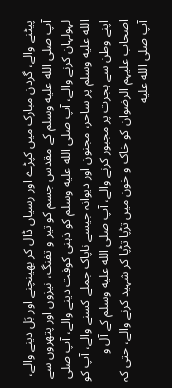پیٹنے والے، گردن مبارک میں کپڑے اور رسیاں ڈال کر بھینچنے اور بَل دینے والے، آپ صلى الله عليه وسلم کے مقدس جسم کو تیر و تفنگ، نیزوں اور پتھروں سے لہولہان کرنے والے، آپ صلى الله عليه وسلم کو ذہنی کوفت دینے والے، آپ صلى الله عليه وسلم پر ساحر، مجنون اور دیوانہ جیسے ناپاک جملے کسنے والے، آپ کو اپنے وطن سے ہجرت پر مجبور کرنے والے، آپ صلى الله عليه وسلم کے آل و اصحاب علیہم الرضوان کو خاک و خون میں تڑپا تڑپا کر شہید کرنے والے، حتی کہ آپ صلى الله عليه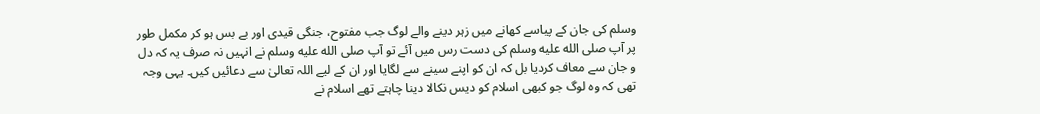وسلم کی جان کے پیاسے کھانے میں زہر دینے والے لوگ جب مفتوح، جنگی قیدی اور بے بس ہو کر مکمل طور پر آپ صلى الله عليه وسلم کی دست رس میں آئے تو آپ صلى الله عليه وسلم نے انہیں نہ صرف یہ کہ دل و جان سے معاف کردیا بل کہ ان کو اپنے سینے سے لگایا اور ان کے لیے اللہ تعالیٰ سے دعائیں کیں۔ یہی وجہ تھی کہ وہ لوگ جو کبھی اسلام کو دیس نکالا دینا چاہتے تھے اسلام نے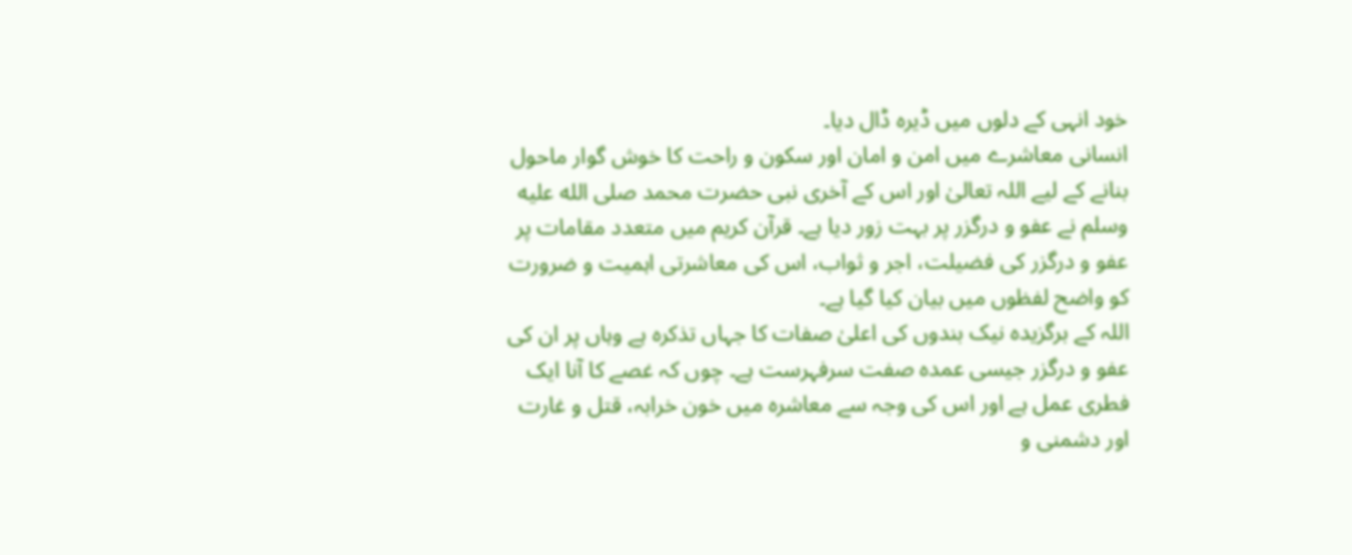خود انہی کے دلوں میں ڈیرہ ڈال دیا۔
انسانی معاشرے میں امن و امان اور سکون و راحت کا خوش گوار ماحول بنانے کے لیے اللہ تعالیٰ اور اس کے آخری نبی حضرت محمد صلى الله عليه وسلم نے عفو و درگزر پر بہت زور دیا ہے۔ قرآن کریم میں متعدد مقامات پر عفو و درگزر کی فضیلت، اجر و ثواب، اس کی معاشرتی اہمیت و ضرورت کو واضح لفظوں میں بیان کیا گیا ہے۔
اللہ کے برگزیدہ نیک بندوں کی اعلیٰ صفات کا جہاں تذکرہ ہے وہاں پر ان کی عفو و درگزر جیسی عمدہ صفت سرفہرست ہے۔ چوں کہ غصے کا آنا ایک فطری عمل ہے اور اس کی وجہ سے معاشرہ میں خون خرابہ، قتل و غارت اور دشمنی و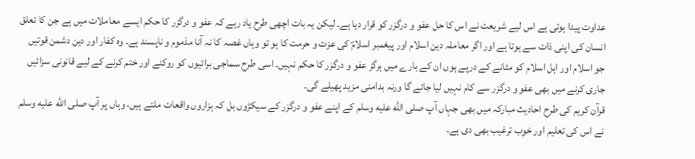عداوت پیدا ہوتی ہے اس لیے شریعت نے اس کا حل عفو و درگزر کو قرار دیا ہے۔ لیکن یہ بات اچھی طرح یاد رہے کہ عفو و درگزر کا حکم ایسے معاملات میں ہے جن کا تعلق انسان کی اپنی ذات سے ہوتا ہے اور اگر معاملہ دین اسلام اور پیغمبر اسلامؐ کی عزت و حرمت کا ہو تو وہاں غصہ کا نہ آنا مذموم و ناپسند ہے۔ وہ کفار اور دین دشمن قوتیں جو اسلام اور اہل اسلام کو مٹانے کے درپے ہوں ان کے بارے میں ہرگز عفو و درگزر کا حکم نہیں۔ اسی طرح سماجی برائیوں کو روکنے اور ختم کرنے کے لیے قانونی سزائیں جاری کرنے میں بھی عفو و درگزر سے کام نہیں لیا جائے گا ورنہ بدامنی مزید پھیلے گی۔
قرآن کریم کی طرح احادیث مبارکہ میں بھی جہاں آپ صلى الله عليه وسلم کے اپنے عفو و درگزر کے سیکڑوں بل کہ ہزاروں واقعات ملتے ہیں، وہاں پر آپ صلى الله عليه وسلم نے اس کی تعلیم اور خوب ترغیب بھی دی ہے۔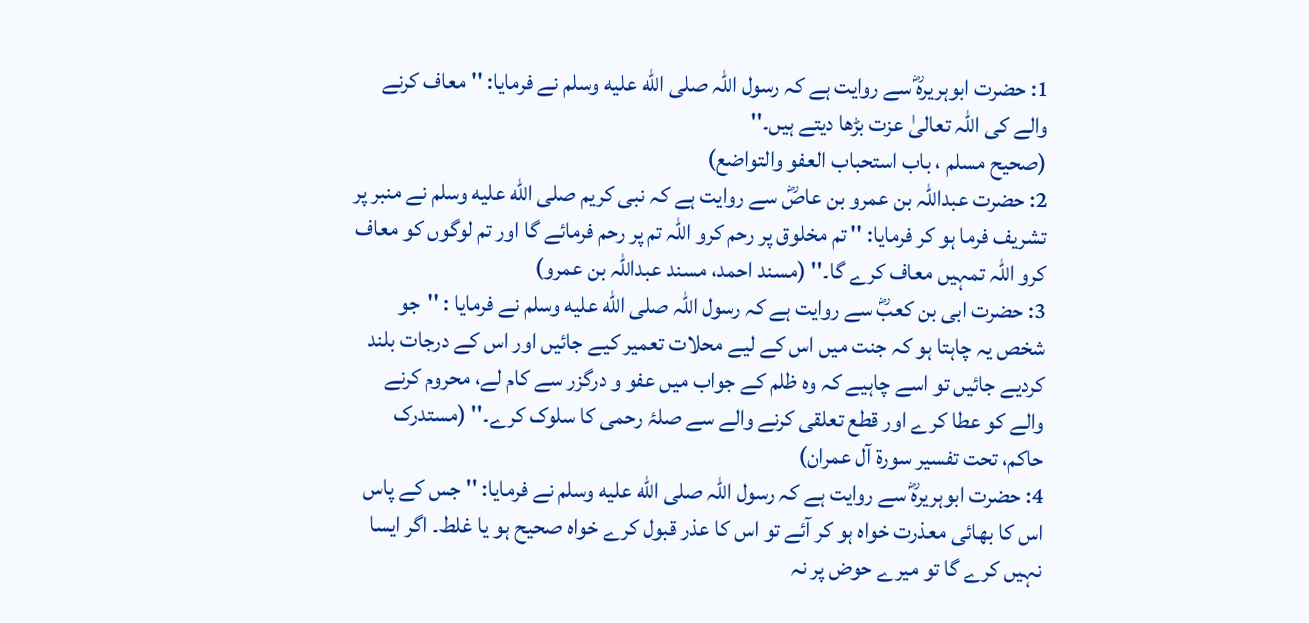1: حضرت ابوہریرہؓ سے روایت ہے کہ رسول اللہ صلى الله عليه وسلم نے فرمایا: '' معاف کرنے والے کی اللہ تعالیٰ عزت بڑھا دیتے ہیں۔''
(صحیح مسلم ، باب استحباب العفو والتواضع)
2: حضرت عبداللہ بن عمرو بن عاصؓ سے روایت ہے کہ نبی کریم صلى الله عليه وسلم نے منبر پر تشریف فرما ہو کر فرمایا: '' تم مخلوق پر رحم کرو اللہ تم پر رحم فرمائے گا اور تم لوگوں کو معاف کرو اللہ تمہیں معاف کرے گا۔'' (مسند احمد، مسند عبداللہ بن عمرو)
3: حضرت ابی بن کعبؓ سے روایت ہے کہ رسول اللہ صلى الله عليه وسلم نے فرمایا : ''جو شخص یہ چاہتا ہو کہ جنت میں اس کے لیے محلات تعمیر کیے جائیں اور اس کے درجات بلند کردیے جائیں تو اسے چاہیے کہ وہ ظلم کے جواب میں عفو و درگزر سے کام لے، محروم کرنے والے کو عطا کرے اور قطع تعلقی کرنے والے سے صلۂ رحمی کا سلوک کرے۔'' (مستدرک حاکم، تحت تفسیر سورۃ آل عمران)
4: حضرت ابوہریرہؓ سے روایت ہے کہ رسول اللہ صلى الله عليه وسلم نے فرمایا: '' جس کے پاس اس کا بھائی معذرت خواہ ہو کر آئے تو اس کا عذر قبول کرے خواہ صحیح ہو یا غلط۔ اگر ایسا نہیں کرے گا تو میرے حوض پر نہ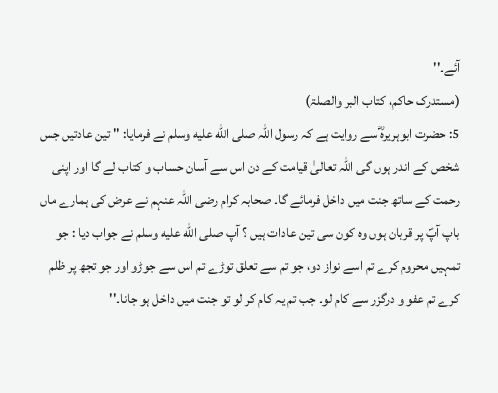آئے۔''
(مستدرک حاکم، کتاب البر والصلۃ)
5: حضرت ابوہریرہؓ سے روایت ہے کہ رسول اللہ صلى الله عليه وسلم نے فرمایا: '' تین عادتیں جس شخص کے اندر ہوں گی اللہ تعالیٰ قیامت کے دن اس سے آسان حساب و کتاب لے گا اور اپنی رحمت کے ساتھ جنت میں داخل فرمائے گا۔ صحابہ کرام رضی اللہ عنہم نے عرض کی ہمارے ماں باپ آپؐ پر قربان ہوں وہ کون سی تین عادات ہیں ؟ آپ صلى الله عليه وسلم نے جواب دیا : جو تمہیں محروم کرے تم اسے نواز دو، جو تم سے تعلق توڑے تم اس سے جوڑو اور جو تجھ پر ظلم کرے تم عفو و درگزر سے کام لو۔ جب تم یہ کام کر لو تو جنت میں داخل ہو جانا۔''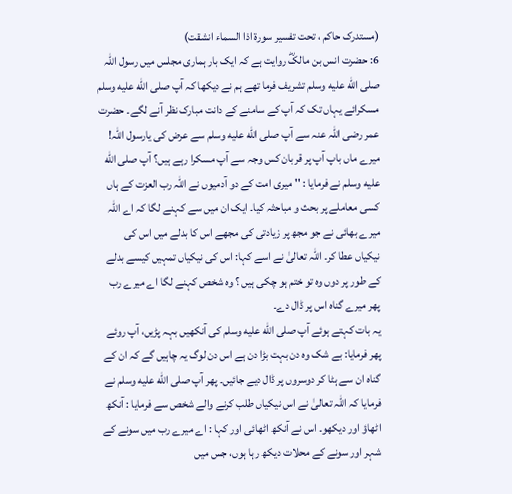(مستدرک حاکم ، تحت تفسیر سورۃ اذا السماء انشقت)
6: حضرت انس بن مالکؓ روایت ہے کہ ایک بار ہماری مجلس میں رسول اللہ صلى الله عليه وسلم تشریف فرما تھے ہم نے دیکھا کہ آپ صلى الله عليه وسلم مسکرائے یہاں تک کہ آپ کے سامنے کے دانت مبارک نظر آنے لگے۔ حضرت عمر رضی اللہ عنہ سے آپ صلى الله عليه وسلم سے عرض کی یارسول اللہ! میرے ماں باپ آپ پر قربان کس وجہ سے آپ مسکرا رہے ہیں؟ آپ صلى الله عليه وسلم نے فرمایا : '' میری امت کے دو آدمیوں نے اللہ رب العزت کے ہاں کسی معاملے پر بحث و مباحثہ کیا۔ ایک ان میں سے کہنے لگا کہ اے اللہ میرے بھائی نے جو مجھ پر زیادتی کی مجھے اس کا بدلے میں اس کی نیکیاں عطا کر۔ اللہ تعالیٰ نے اسے کہا: اس کی نیکیاں تمہیں کیسے بدلے کے طور پر دوں وہ تو ختم ہو چکی ہیں ؟ وہ شخص کہنے لگا اے میرے رب پھر میرے گناہ اس پر ڈال دے۔
یہ بات کہتے ہوئے آپ صلى الله عليه وسلم کی آنکھیں بہہ پڑیں، آپ روئے پھر فرمایا: بے شک وہ دن بہت بڑا دن ہے اس دن لوگ یہ چاہیں گے کہ ان کے گناہ ان سے ہٹا کر دوسروں پر ڈال دیے جائیں۔ پھر آپ صلى الله عليه وسلم نے فرمایا کہ اللہ تعالیٰ نے اس نیکیاں طلب کرنے والے شخص سے فرمایا : آنکھ اٹھاؤ اور دیکھو۔ اس نے آنکھ اٹھائی اور کہا : اے میرے رب میں سونے کے شہر اور سونے کے محلات دیکھ رہا ہوں، جس میں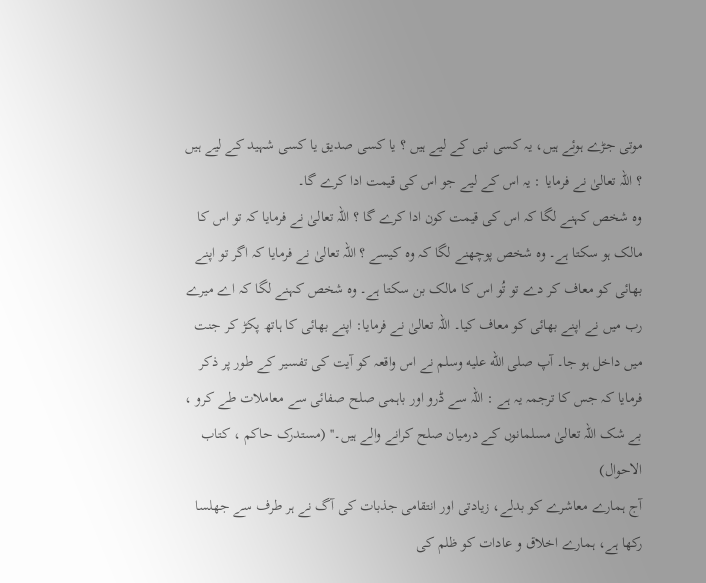موتی جڑے ہوئے ہیں، یہ کسی نبی کے لیے ہیں ؟ یا کسی صدیق یا کسی شہید کے لیے ہیں ؟ اللہ تعالیٰ نے فرمایا : یہ اس کے لیے جو اس کی قیمت ادا کرے گا۔
وہ شخص کہنے لگا کہ اس کی قیمت کون ادا کرے گا ؟ اللہ تعالیٰ نے فرمایا کہ تو اس کا مالک ہو سکتا ہے۔ وہ شخص پوچھنے لگا کہ وہ کیسے ؟ اللہ تعالیٰ نے فرمایا کہ اگر تو اپنے بھائی کو معاف کر دے تو تُو اس کا مالک بن سکتا ہے۔ وہ شخص کہنے لگا کہ اے میرے رب میں نے اپنے بھائی کو معاف کیا۔ اللہ تعالیٰ نے فرمایا: اپنے بھائی کا ہاتھ پکڑ کر جنت میں داخل ہو جا۔ آپ صلى الله عليه وسلم نے اس واقعہ کو آیت کی تفسیر کے طور پر ذکر فرمایا کہ جس کا ترجمہ یہ ہے : اللہ سے ڈرو اور باہمی صلح صفائی سے معاملات طے کرو ، بے شک اللہ تعالیٰ مسلمانوں کے درمیان صلح کرانے والے ہیں۔'' (مستدرک حاکم ، کتاب الاحوال)
آج ہمارے معاشرے کو بدلے، زیادتی اور انتقامی جذبات کی آگ نے ہر طرف سے جھلسا رکھا ہے، ہمارے اخلاق و عادات کو ظلم کی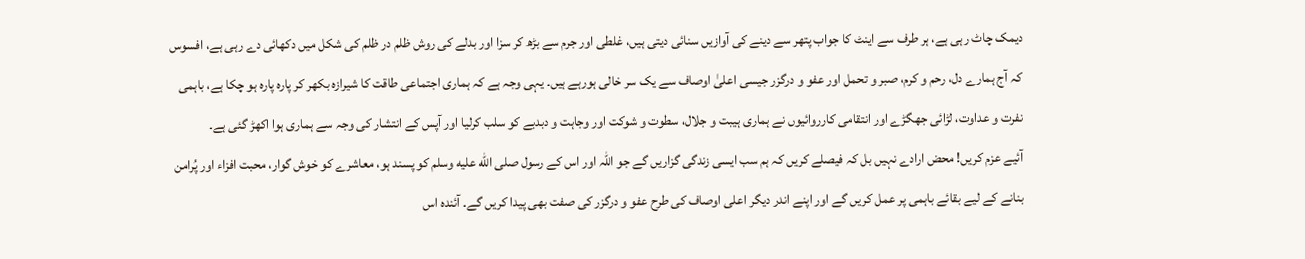دیمک چاٹ رہی ہے، ہر طرف سے اینٹ کا جواب پتھر سے دینے کی آوازیں سنائی دیتی ہیں، غلطی اور جرم سے بڑھ کر سزا اور بدلے کی روش ظلم در ظلم کی شکل میں دکھائی دے رہی ہے، افسوس کہ آج ہمارے دل، رحم و کرم، صبر و تحمل اور عفو و درگزر جیسی اعلیٰ اوصاف سے یک سر خالی ہورہے ہیں۔ یہی وجہ ہے کہ ہماری اجتماعی طاقت کا شیرازہ بکھر کر پارہ پارہ ہو چکا ہے، باہمی نفرت و عداوت، لڑائی جھگڑے اور انتقامی کارروائیوں نے ہماری ہیبت و جلال، سطوت و شوکت اور وجاہت و دبدبے کو سلب کرلیا اور آپس کے انتشار کی وجہ سے ہماری ہوا اکھڑ گئی ہے۔
آئیے عزم کریں! محض ارادے نہیں بل کہ فیصلے کریں کہ ہم سب ایسی زندگی گزاریں گے جو اللہ اور اس کے رسول صلى الله عليه وسلم کو پسند ہو، معاشرے کو خوش گوار، محبت افزاء اور پُرامن بنانے کے لیے بقائے باہمی پر عمل کریں گے اور اپنے اندر دیگر اعلی اوصاف کی طرح عفو و درگزر کی صفت بھی پیدا کریں گے۔ آئندہ اس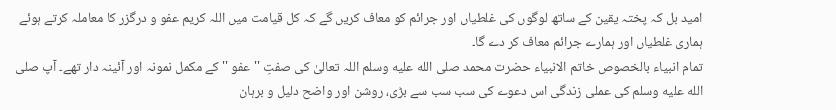امید بل کہ پختہ یقین کے ساتھ لوگوں کی غلطیاں اور جرائم کو معاف کریں گے کہ کل قیامت میں اللہ کریم عفو و درگزر کا معاملہ کرتے ہوئے ہماری غلطیاں اور ہمارے جرائم معاف کر دے گا۔
تمام انبیاء بالخصوص خاتم الانبیاء حضرت محمد صلى الله عليه وسلم اللہ تعالیٰ کی صفتِ ''عفو '' کے مکمل نمونہ اور آئینہ دار تھے۔ آپ صلى الله عليه وسلم کی عملی زندگی اس دعوے کی سب سب سے بڑی، روشن اور واضح دلیل و برہان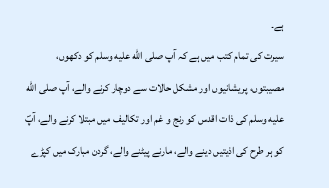ہے۔
سیرت کی تمام کتب میں ہے کہ آپ صلى الله عليه وسلم کو دکھوں، مصیبتوں، پریشانیوں اور مشکل حالات سے دوچار کرنے والے، آپ صلى الله عليه وسلم کی ذات اقدس کو رنج و غم اور تکالیف میں مبتلا کرنے والے، آپؐ کو ہر طرح کی اذیتیں دینے والے، مارنے پیٹنے والے، گردن مبارک میں کپڑے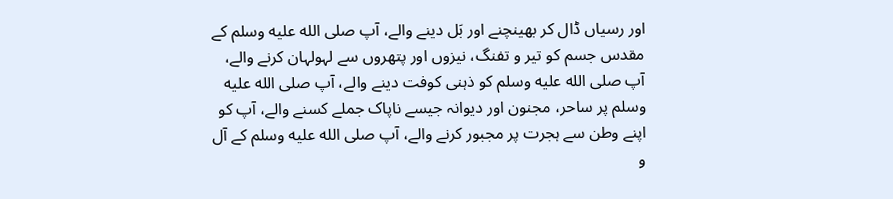اور رسیاں ڈال کر بھینچنے اور بَل دینے والے، آپ صلى الله عليه وسلم کے مقدس جسم کو تیر و تفنگ، نیزوں اور پتھروں سے لہولہان کرنے والے، آپ صلى الله عليه وسلم کو ذہنی کوفت دینے والے، آپ صلى الله عليه وسلم پر ساحر، مجنون اور دیوانہ جیسے ناپاک جملے کسنے والے، آپ کو اپنے وطن سے ہجرت پر مجبور کرنے والے، آپ صلى الله عليه وسلم کے آل و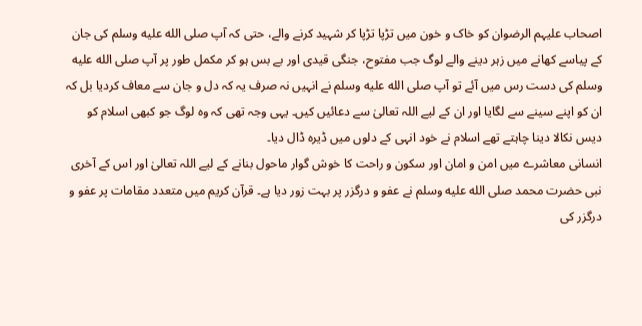اصحاب علیہم الرضوان کو خاک و خون میں تڑپا تڑپا کر شہید کرنے والے، حتی کہ آپ صلى الله عليه وسلم کی جان کے پیاسے کھانے میں زہر دینے والے لوگ جب مفتوح، جنگی قیدی اور بے بس ہو کر مکمل طور پر آپ صلى الله عليه وسلم کی دست رس میں آئے تو آپ صلى الله عليه وسلم نے انہیں نہ صرف یہ کہ دل و جان سے معاف کردیا بل کہ ان کو اپنے سینے سے لگایا اور ان کے لیے اللہ تعالیٰ سے دعائیں کیں۔ یہی وجہ تھی کہ وہ لوگ جو کبھی اسلام کو دیس نکالا دینا چاہتے تھے اسلام نے خود انہی کے دلوں میں ڈیرہ ڈال دیا۔
انسانی معاشرے میں امن و امان اور سکون و راحت کا خوش گوار ماحول بنانے کے لیے اللہ تعالیٰ اور اس کے آخری نبی حضرت محمد صلى الله عليه وسلم نے عفو و درگزر پر بہت زور دیا ہے۔ قرآن کریم میں متعدد مقامات پر عفو و درگزر کی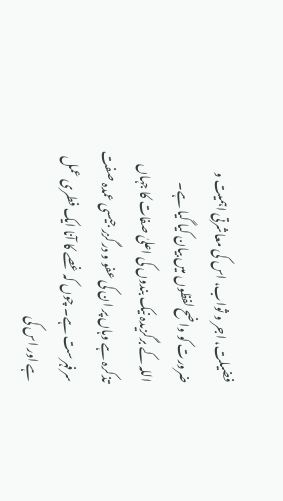فضیلت، اجر و ثواب، اس کی معاشرتی اہمیت و ضرورت کو واضح لفظوں میں بیان کیا گیا ہے۔
اللہ کے برگزیدہ نیک بندوں کی اعلیٰ صفات کا جہاں تذکرہ ہے وہاں پر ان کی عفو و درگزر جیسی عمدہ صفت سرفہرست ہے۔ چوں کہ غصے کا آنا ایک فطری عمل ہے اور اس کی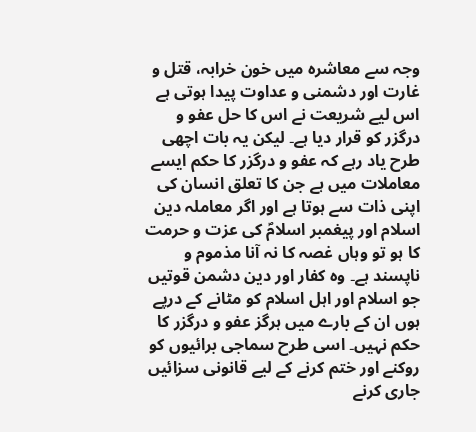وجہ سے معاشرہ میں خون خرابہ، قتل و غارت اور دشمنی و عداوت پیدا ہوتی ہے اس لیے شریعت نے اس کا حل عفو و درگزر کو قرار دیا ہے۔ لیکن یہ بات اچھی طرح یاد رہے کہ عفو و درگزر کا حکم ایسے معاملات میں ہے جن کا تعلق انسان کی اپنی ذات سے ہوتا ہے اور اگر معاملہ دین اسلام اور پیغمبر اسلامؐ کی عزت و حرمت کا ہو تو وہاں غصہ کا نہ آنا مذموم و ناپسند ہے۔ وہ کفار اور دین دشمن قوتیں جو اسلام اور اہل اسلام کو مٹانے کے درپے ہوں ان کے بارے میں ہرگز عفو و درگزر کا حکم نہیں۔ اسی طرح سماجی برائیوں کو روکنے اور ختم کرنے کے لیے قانونی سزائیں جاری کرنے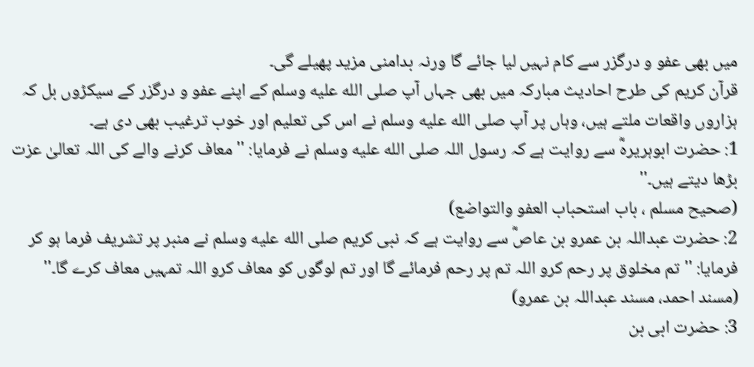میں بھی عفو و درگزر سے کام نہیں لیا جائے گا ورنہ بدامنی مزید پھیلے گی۔
قرآن کریم کی طرح احادیث مبارکہ میں بھی جہاں آپ صلى الله عليه وسلم کے اپنے عفو و درگزر کے سیکڑوں بل کہ ہزاروں واقعات ملتے ہیں، وہاں پر آپ صلى الله عليه وسلم نے اس کی تعلیم اور خوب ترغیب بھی دی ہے۔
1: حضرت ابوہریرہؓ سے روایت ہے کہ رسول اللہ صلى الله عليه وسلم نے فرمایا: '' معاف کرنے والے کی اللہ تعالیٰ عزت بڑھا دیتے ہیں۔''
(صحیح مسلم ، باب استحباب العفو والتواضع)
2: حضرت عبداللہ بن عمرو بن عاصؓ سے روایت ہے کہ نبی کریم صلى الله عليه وسلم نے منبر پر تشریف فرما ہو کر فرمایا: '' تم مخلوق پر رحم کرو اللہ تم پر رحم فرمائے گا اور تم لوگوں کو معاف کرو اللہ تمہیں معاف کرے گا۔'' (مسند احمد، مسند عبداللہ بن عمرو)
3: حضرت ابی بن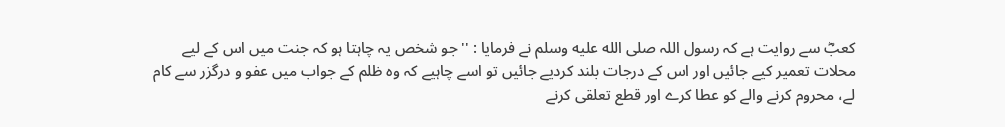کعبؓ سے روایت ہے کہ رسول اللہ صلى الله عليه وسلم نے فرمایا : ''جو شخص یہ چاہتا ہو کہ جنت میں اس کے لیے محلات تعمیر کیے جائیں اور اس کے درجات بلند کردیے جائیں تو اسے چاہیے کہ وہ ظلم کے جواب میں عفو و درگزر سے کام لے، محروم کرنے والے کو عطا کرے اور قطع تعلقی کرنے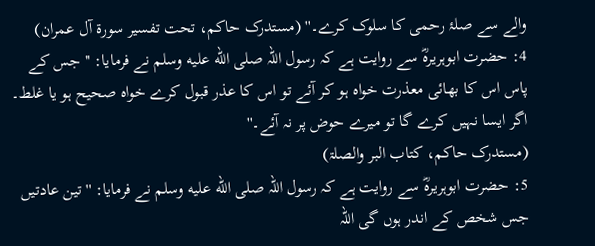والے سے صلۂ رحمی کا سلوک کرے۔'' (مستدرک حاکم، تحت تفسیر سورۃ آل عمران)
4: حضرت ابوہریرہؓ سے روایت ہے کہ رسول اللہ صلى الله عليه وسلم نے فرمایا: '' جس کے پاس اس کا بھائی معذرت خواہ ہو کر آئے تو اس کا عذر قبول کرے خواہ صحیح ہو یا غلط۔ اگر ایسا نہیں کرے گا تو میرے حوض پر نہ آئے۔''
(مستدرک حاکم، کتاب البر والصلۃ)
5: حضرت ابوہریرہؓ سے روایت ہے کہ رسول اللہ صلى الله عليه وسلم نے فرمایا: '' تین عادتیں جس شخص کے اندر ہوں گی اللہ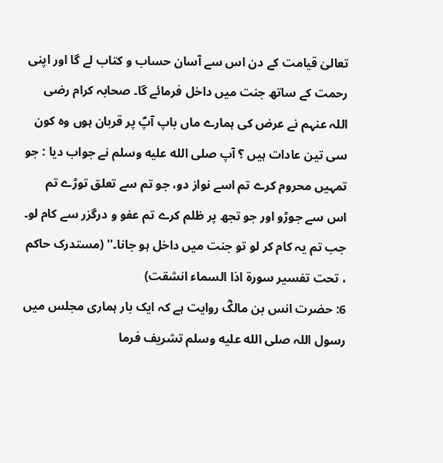تعالیٰ قیامت کے دن اس سے آسان حساب و کتاب لے گا اور اپنی رحمت کے ساتھ جنت میں داخل فرمائے گا۔ صحابہ کرام رضی اللہ عنہم نے عرض کی ہمارے ماں باپ آپؐ پر قربان ہوں وہ کون سی تین عادات ہیں ؟ آپ صلى الله عليه وسلم نے جواب دیا : جو تمہیں محروم کرے تم اسے نواز دو، جو تم سے تعلق توڑے تم اس سے جوڑو اور جو تجھ پر ظلم کرے تم عفو و درگزر سے کام لو۔ جب تم یہ کام کر لو تو جنت میں داخل ہو جانا۔'' (مستدرک حاکم ، تحت تفسیر سورۃ اذا السماء انشقت)
6: حضرت انس بن مالکؓ روایت ہے کہ ایک بار ہماری مجلس میں رسول اللہ صلى الله عليه وسلم تشریف فرما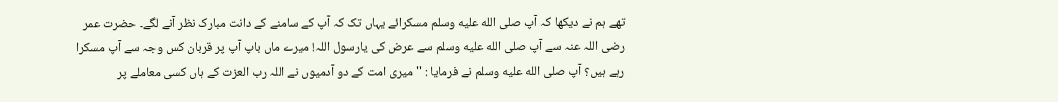تھے ہم نے دیکھا کہ آپ صلى الله عليه وسلم مسکرائے یہاں تک کہ آپ کے سامنے کے دانت مبارک نظر آنے لگے۔ حضرت عمر رضی اللہ عنہ سے آپ صلى الله عليه وسلم سے عرض کی یارسول اللہ! میرے ماں باپ آپ پر قربان کس وجہ سے آپ مسکرا رہے ہیں؟ آپ صلى الله عليه وسلم نے فرمایا : '' میری امت کے دو آدمیوں نے اللہ رب العزت کے ہاں کسی معاملے پر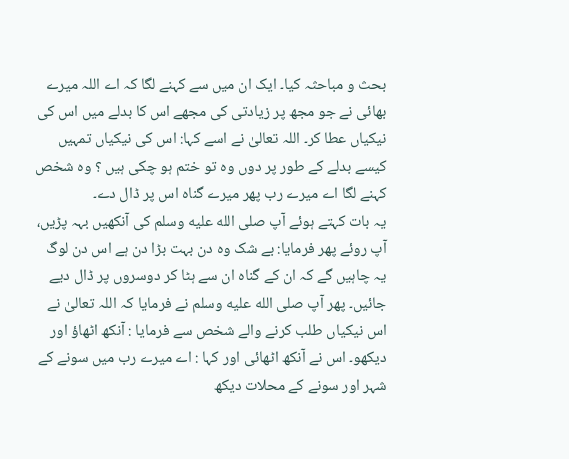بحث و مباحثہ کیا۔ ایک ان میں سے کہنے لگا کہ اے اللہ میرے بھائی نے جو مجھ پر زیادتی کی مجھے اس کا بدلے میں اس کی نیکیاں عطا کر۔ اللہ تعالیٰ نے اسے کہا: اس کی نیکیاں تمہیں کیسے بدلے کے طور پر دوں وہ تو ختم ہو چکی ہیں ؟ وہ شخص کہنے لگا اے میرے رب پھر میرے گناہ اس پر ڈال دے۔
یہ بات کہتے ہوئے آپ صلى الله عليه وسلم کی آنکھیں بہہ پڑیں، آپ روئے پھر فرمایا: بے شک وہ دن بہت بڑا دن ہے اس دن لوگ یہ چاہیں گے کہ ان کے گناہ ان سے ہٹا کر دوسروں پر ڈال دیے جائیں۔ پھر آپ صلى الله عليه وسلم نے فرمایا کہ اللہ تعالیٰ نے اس نیکیاں طلب کرنے والے شخص سے فرمایا : آنکھ اٹھاؤ اور دیکھو۔ اس نے آنکھ اٹھائی اور کہا : اے میرے رب میں سونے کے شہر اور سونے کے محلات دیکھ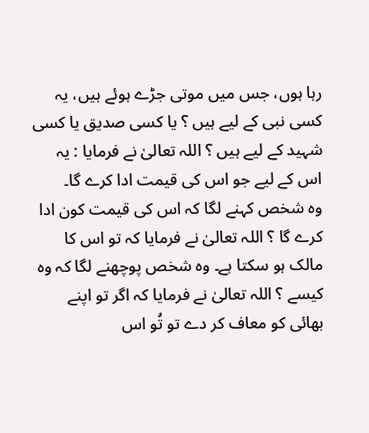رہا ہوں، جس میں موتی جڑے ہوئے ہیں، یہ کسی نبی کے لیے ہیں ؟ یا کسی صدیق یا کسی شہید کے لیے ہیں ؟ اللہ تعالیٰ نے فرمایا : یہ اس کے لیے جو اس کی قیمت ادا کرے گا۔
وہ شخص کہنے لگا کہ اس کی قیمت کون ادا کرے گا ؟ اللہ تعالیٰ نے فرمایا کہ تو اس کا مالک ہو سکتا ہے۔ وہ شخص پوچھنے لگا کہ وہ کیسے ؟ اللہ تعالیٰ نے فرمایا کہ اگر تو اپنے بھائی کو معاف کر دے تو تُو اس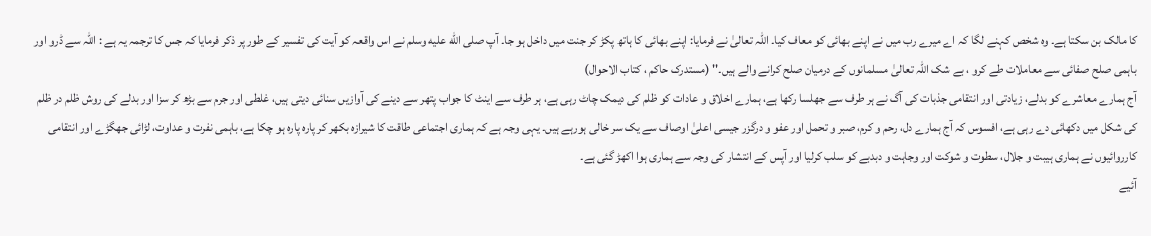کا مالک بن سکتا ہے۔ وہ شخص کہنے لگا کہ اے میرے رب میں نے اپنے بھائی کو معاف کیا۔ اللہ تعالیٰ نے فرمایا: اپنے بھائی کا ہاتھ پکڑ کر جنت میں داخل ہو جا۔ آپ صلى الله عليه وسلم نے اس واقعہ کو آیت کی تفسیر کے طور پر ذکر فرمایا کہ جس کا ترجمہ یہ ہے : اللہ سے ڈرو اور باہمی صلح صفائی سے معاملات طے کرو ، بے شک اللہ تعالیٰ مسلمانوں کے درمیان صلح کرانے والے ہیں۔'' (مستدرک حاکم ، کتاب الاحوال)
آج ہمارے معاشرے کو بدلے، زیادتی اور انتقامی جذبات کی آگ نے ہر طرف سے جھلسا رکھا ہے، ہمارے اخلاق و عادات کو ظلم کی دیمک چاٹ رہی ہے، ہر طرف سے اینٹ کا جواب پتھر سے دینے کی آوازیں سنائی دیتی ہیں، غلطی اور جرم سے بڑھ کر سزا اور بدلے کی روش ظلم در ظلم کی شکل میں دکھائی دے رہی ہے، افسوس کہ آج ہمارے دل، رحم و کرم، صبر و تحمل اور عفو و درگزر جیسی اعلیٰ اوصاف سے یک سر خالی ہورہے ہیں۔ یہی وجہ ہے کہ ہماری اجتماعی طاقت کا شیرازہ بکھر کر پارہ پارہ ہو چکا ہے، باہمی نفرت و عداوت، لڑائی جھگڑے اور انتقامی کارروائیوں نے ہماری ہیبت و جلال، سطوت و شوکت اور وجاہت و دبدبے کو سلب کرلیا اور آپس کے انتشار کی وجہ سے ہماری ہوا اکھڑ گئی ہے۔
آئیے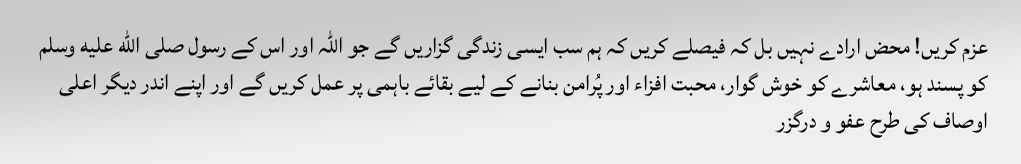عزم کریں! محض ارادے نہیں بل کہ فیصلے کریں کہ ہم سب ایسی زندگی گزاریں گے جو اللہ اور اس کے رسول صلى الله عليه وسلم کو پسند ہو، معاشرے کو خوش گوار، محبت افزاء اور پُرامن بنانے کے لیے بقائے باہمی پر عمل کریں گے اور اپنے اندر دیگر اعلی اوصاف کی طرح عفو و درگزر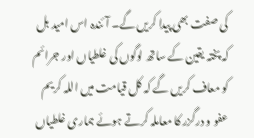کی صفت بھی پیدا کریں گے۔ آئندہ اس امید بل کہ پختہ یقین کے ساتھ لوگوں کی غلطیاں اور جرائم کو معاف کریں گے کہ کل قیامت میں اللہ کریم عفو و درگزر کا معاملہ کرتے ہوئے ہماری غلطیاں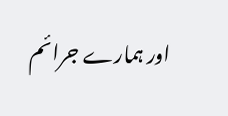اور ہمارے جرائم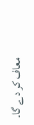معاف کر دے گا۔